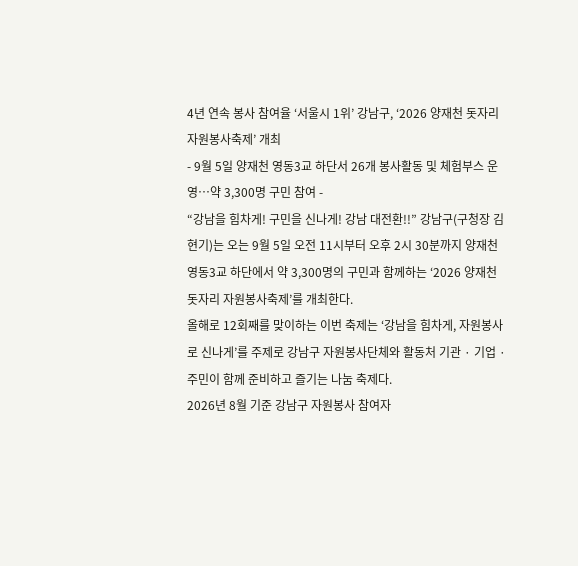4년 연속 봉사 참여율 ‘서울시 1위’ 강남구, ‘2026 양재천 돗자리 자원봉사축제’ 개최
- 9월 5일 양재천 영동3교 하단서 26개 봉사활동 및 체험부스 운영…약 3,300명 구민 참여 -
“강남을 힘차게! 구민을 신나게! 강남 대전환!!” 강남구(구청장 김현기)는 오는 9월 5일 오전 11시부터 오후 2시 30분까지 양재천 영동3교 하단에서 약 3,300명의 구민과 함께하는 ‘2026 양재천 돗자리 자원봉사축제’를 개최한다.
올해로 12회째를 맞이하는 이번 축제는 ‘강남을 힘차게, 자원봉사로 신나게’를 주제로 강남구 자원봉사단체와 활동처 기관 · 기업 · 주민이 함께 준비하고 즐기는 나눔 축제다.
2026년 8월 기준 강남구 자원봉사 참여자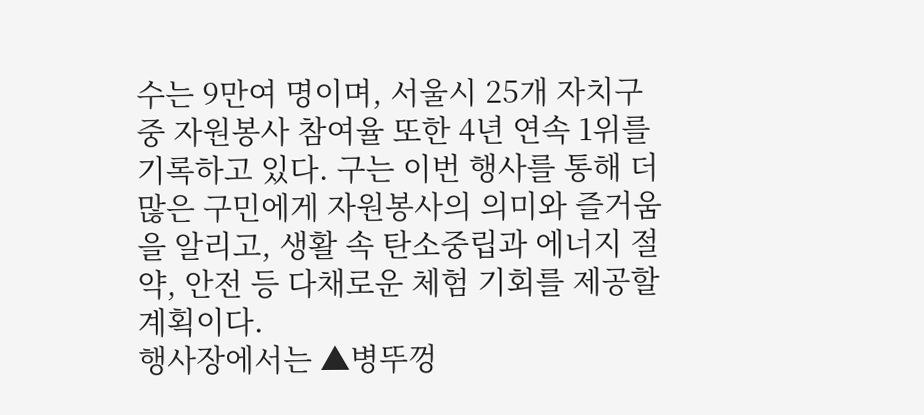수는 9만여 명이며, 서울시 25개 자치구 중 자원봉사 참여율 또한 4년 연속 1위를 기록하고 있다. 구는 이번 행사를 통해 더 많은 구민에게 자원봉사의 의미와 즐거움을 알리고, 생활 속 탄소중립과 에너지 절약, 안전 등 다채로운 체험 기회를 제공할 계획이다.
행사장에서는 ▲병뚜껑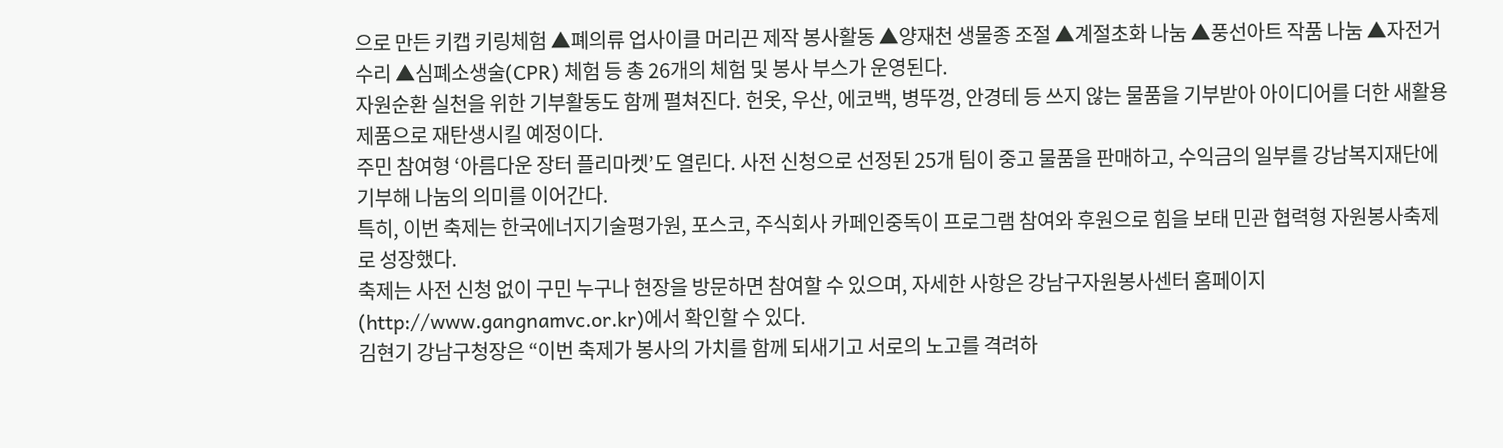으로 만든 키캡 키링체험 ▲폐의류 업사이클 머리끈 제작 봉사활동 ▲양재천 생물종 조절 ▲계절초화 나눔 ▲풍선아트 작품 나눔 ▲자전거 수리 ▲심폐소생술(CPR) 체험 등 총 26개의 체험 및 봉사 부스가 운영된다.
자원순환 실천을 위한 기부활동도 함께 펼쳐진다. 헌옷, 우산, 에코백, 병뚜껑, 안경테 등 쓰지 않는 물품을 기부받아 아이디어를 더한 새활용 제품으로 재탄생시킬 예정이다.
주민 참여형 ‘아름다운 장터 플리마켓’도 열린다. 사전 신청으로 선정된 25개 팀이 중고 물품을 판매하고, 수익금의 일부를 강남복지재단에 기부해 나눔의 의미를 이어간다.
특히, 이번 축제는 한국에너지기술평가원, 포스코, 주식회사 카페인중독이 프로그램 참여와 후원으로 힘을 보태 민관 협력형 자원봉사축제로 성장했다.
축제는 사전 신청 없이 구민 누구나 현장을 방문하면 참여할 수 있으며, 자세한 사항은 강남구자원봉사센터 홈페이지(http://www.gangnamvc.or.kr)에서 확인할 수 있다.
김현기 강남구청장은 “이번 축제가 봉사의 가치를 함께 되새기고 서로의 노고를 격려하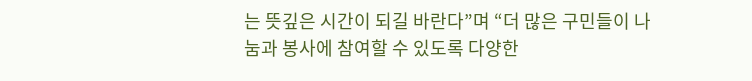는 뜻깊은 시간이 되길 바란다”며 “더 많은 구민들이 나눔과 봉사에 참여할 수 있도록 다양한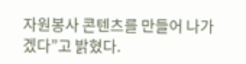자원봉사 콘텐츠를 만들어 나가겠다”고 밝혔다.